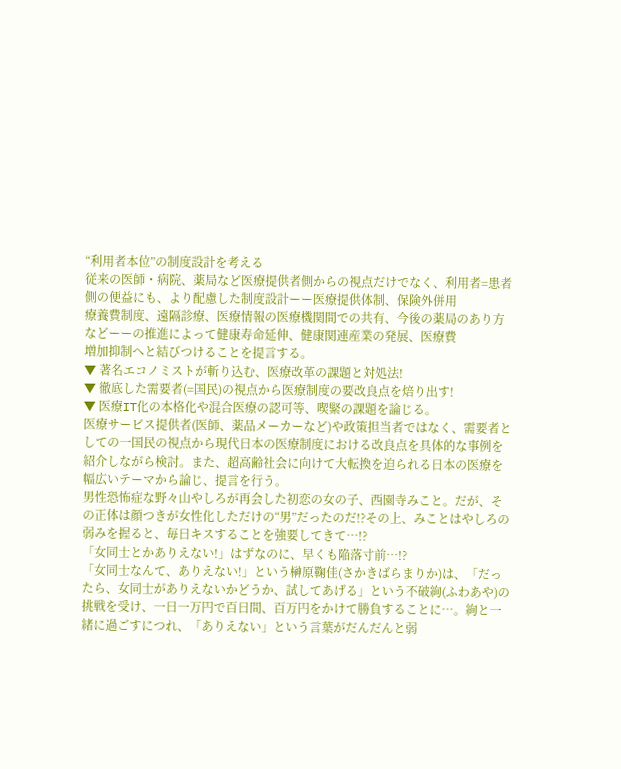“利用者本位”の制度設計を考える
従来の医師・病院、薬局など医療提供者側からの視点だけでなく、利用者=患者側の便益にも、より配慮した制度設計ーー医療提供体制、保険外併用
療養費制度、遠隔診療、医療情報の医療機関間での共有、今後の薬局のあり方などーーの推進によって健康寿命延伸、健康関連産業の発展、医療費
増加抑制へと結びつけることを提言する。
▼ 著名エコノミストが斬り込む、医療改革の課題と対処法!
▼ 徹底した需要者(=国民)の視点から医療制度の要改良点を焙り出す!
▼ 医療IT化の本格化や混合医療の認可等、喫緊の課題を論じる。
医療サービス提供者(医師、薬品メーカーなど)や政策担当者ではなく、需要者としての一国民の視点から現代日本の医療制度における改良点を具体的な事例を紹介しながら検討。また、超高齢社会に向けて大転換を迫られる日本の医療を幅広いテーマから論じ、提言を行う。
男性恐怖症な野々山やしろが再会した初恋の女の子、西園寺みこと。だが、その正体は顔つきが女性化しただけの“男”だったのだ!?その上、みことはやしろの弱みを握ると、毎日キスすることを強要してきて…!?
「女同士とかありえない!」はずなのに、早くも陥落寸前…!?
「女同士なんて、ありえない!」という榊原鞠佳(さかきばらまりか)は、「だったら、女同士がありえないかどうか、試してあげる」という不破絢(ふわあや)の挑戦を受け、一日一万円で百日間、百万円をかけて勝負することに…。絢と一緒に過ごすにつれ、「ありえない」という言葉がだんだんと弱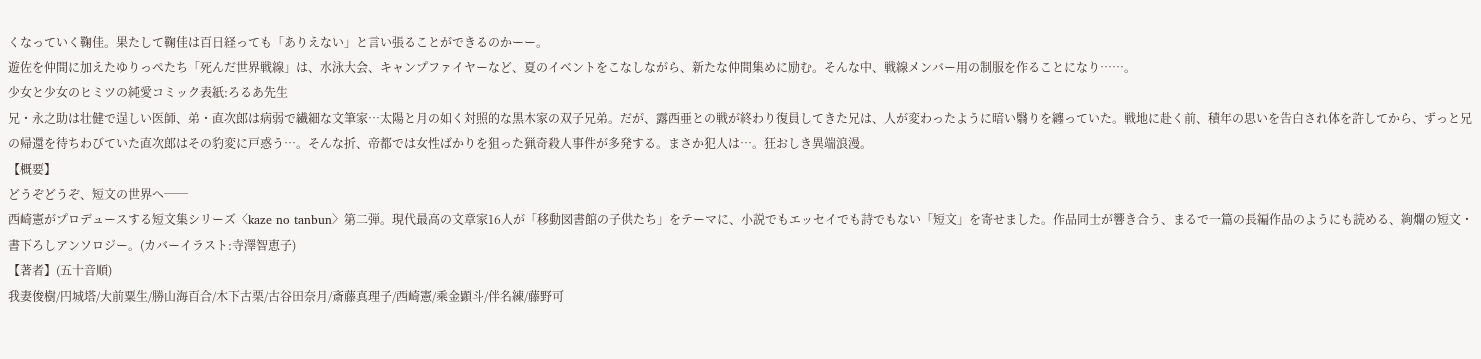くなっていく鞠佳。果たして鞠佳は百日経っても「ありえない」と言い張ることができるのかーー。
遊佐を仲間に加えたゆりっぺたち「死んだ世界戦線」は、水泳大会、キャンプファイヤーなど、夏のイベントをこなしながら、新たな仲間集めに励む。そんな中、戦線メンバー用の制服を作ることになり……。
少女と少女のヒミツの純愛コミック表紙:ろるあ先生
兄・永之助は壮健で逞しい医師、弟・直次郎は病弱で繊細な文筆家…太陽と月の如く対照的な黒木家の双子兄弟。だが、露西亜との戦が終わり復員してきた兄は、人が変わったように暗い翳りを纏っていた。戦地に赴く前、積年の思いを告白され体を許してから、ずっと兄の帰還を待ちわびていた直次郎はその豹変に戸惑う…。そんな折、帝都では女性ばかりを狙った猟奇殺人事件が多発する。まさか犯人は…。狂おしき異端浪漫。
【概要】
どうぞどうぞ、短文の世界へ──
西崎憲がプロデュースする短文集シリーズ〈kaze no tanbun〉第二弾。現代最高の文章家16人が「移動図書館の子供たち」をテーマに、小説でもエッセイでも詩でもない「短文」を寄せました。作品同士が響き合う、まるで一篇の長編作品のようにも読める、絢爛の短文・書下ろしアンソロジー。(カバーイラスト:寺澤智恵子)
【著者】(五十音順)
我妻俊樹/円城塔/大前粟生/勝山海百合/木下古栗/古谷田奈月/斎藤真理子/西崎憲/乘金顕斗/伴名練/藤野可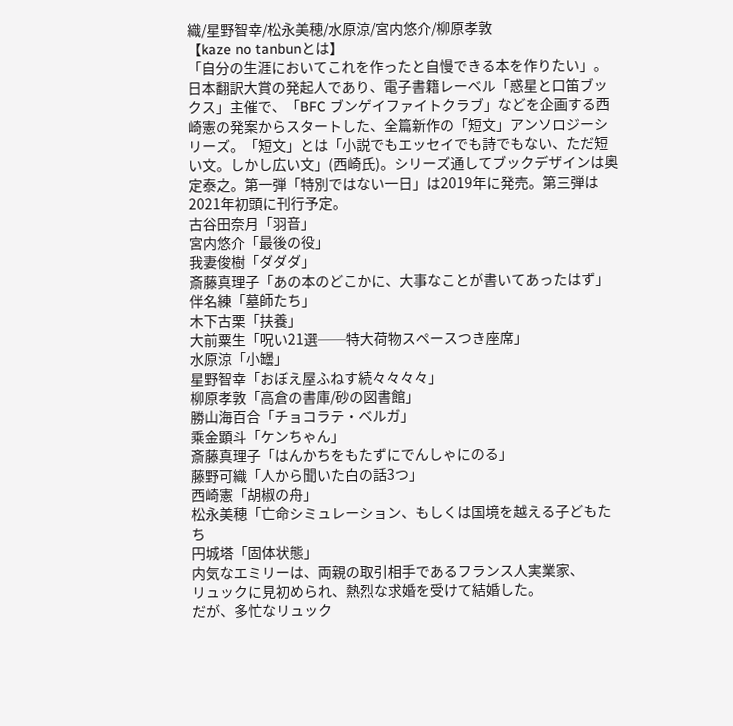織/星野智幸/松永美穂/水原涼/宮内悠介/柳原孝敦
【kaze no tanbunとは】
「自分の生涯においてこれを作ったと自慢できる本を作りたい」。日本翻訳大賞の発起人であり、電子書籍レーベル「惑星と口笛ブックス」主催で、「BFC ブンゲイファイトクラブ」などを企画する西崎憲の発案からスタートした、全篇新作の「短文」アンソロジーシリーズ。「短文」とは「小説でもエッセイでも詩でもない、ただ短い文。しかし広い文」(西崎氏)。シリーズ通してブックデザインは奥定泰之。第一弾「特別ではない一日」は2019年に発売。第三弾は2021年初頭に刊行予定。
古谷田奈月「羽音」
宮内悠介「最後の役」
我妻俊樹「ダダダ」
斎藤真理子「あの本のどこかに、大事なことが書いてあったはず」
伴名練「墓師たち」
木下古栗「扶養」
大前粟生「呪い21選──特大荷物スペースつき座席」
水原涼「小罎」
星野智幸「おぼえ屋ふねす続々々々々」
柳原孝敦「高倉の書庫/砂の図書館」
勝山海百合「チョコラテ・ベルガ」
乘金顕斗「ケンちゃん」
斎藤真理子「はんかちをもたずにでんしゃにのる」
藤野可織「人から聞いた白の話3つ」
西崎憲「胡椒の舟」
松永美穂「亡命シミュレーション、もしくは国境を越える子どもたち
円城塔「固体状態」
内気なエミリーは、両親の取引相手であるフランス人実業家、
リュックに見初められ、熱烈な求婚を受けて結婚した。
だが、多忙なリュック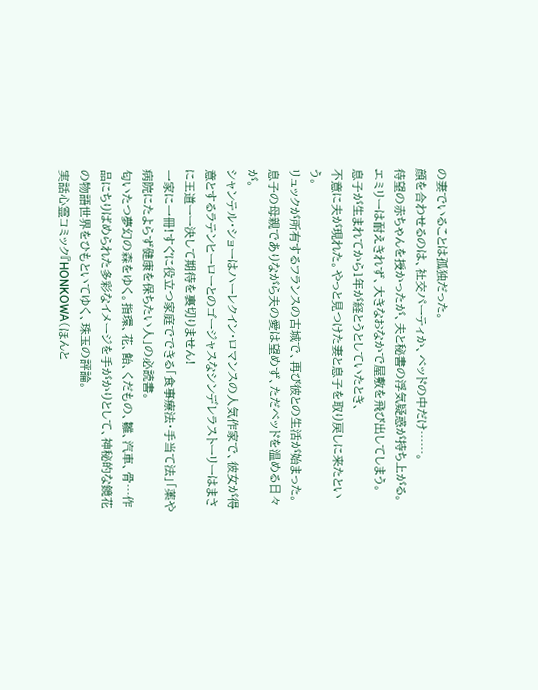の妻でいることは孤独だった。
顔を合わせるのは、社交パーティか、ベッドの中だけ……。
待望の赤ちゃんを授かったが、夫と秘書の浮気疑惑が持ち上がる。
エミリーは耐えきれず、大きなおなかで屋敷を飛び出してしまう。
息子が生まれてから1年が経とうとしていたとき、
不意に夫が現れた。やっと見つけた妻と息子を取り戻しに来たという。
リュックが所有するフランスの古城で、再び彼との生活が始まった。
息子の母親でありながら夫の愛は望めず、ただベッドを温める日々が。
シャンテル・ショーはハーレクイン・ロマンスの人気作家で、彼女が得意とするラテンヒーローとのゴージャスなシンデレラストーリーはまさに王道ーー決して期待を裏切りません!
一家に一冊!すぐに役立つ家庭でできる「食事療法・手当て法」「薬や病院にたよらず健康を保ちたい人」の必読書。
匂いたつ夢幻の森をゆく。指環、花、飴、くだもの、雛、汽車、骨…作品にちりばめられた多彩なイメージを手がかりとして、神秘的な鏡花の物語世界をひもといてゆく、珠玉の評論。
実話心霊コミック『HONKOWA(ほんと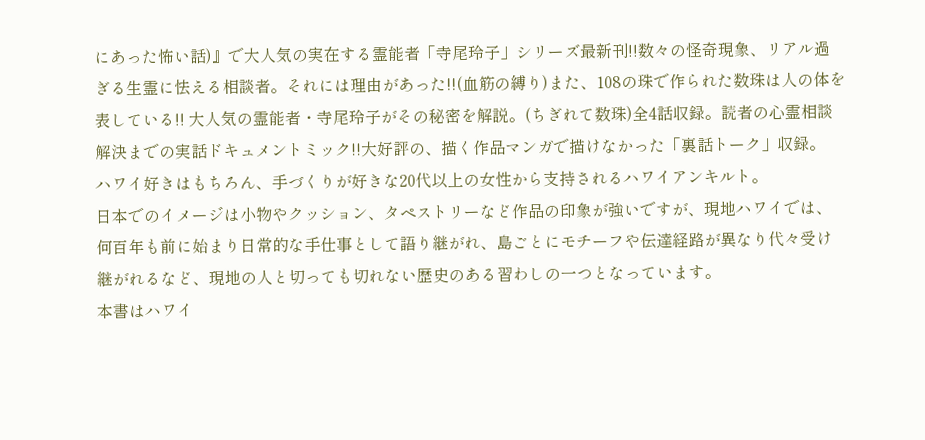にあった怖い話)』で大人気の実在する霊能者「寺尾玲子」シリーズ最新刊!!数々の怪奇現象、リアル過ぎる生霊に怯える相談者。それには理由があった!!(血筋の縛り)また、108の珠で作られた数珠は人の体を表している!! 大人気の霊能者・寺尾玲子がその秘密を解説。(ちぎれて数珠)全4話収録。読者の心霊相談解決までの実話ドキュメントミック!!大好評の、描く作品マンガで描けなかった「裏話トーク」収録。
ハワイ好きはもちろん、手づくりが好きな20代以上の女性から支持されるハワイアンキルト。
日本でのイメージは小物やクッション、タペストリーなど作品の印象が強いですが、現地ハワイでは、何百年も前に始まり日常的な手仕事として語り継がれ、島ごとにモチーフや伝達経路が異なり代々受け継がれるなど、現地の人と切っても切れない歴史のある習わしの一つとなっています。
本書はハワイ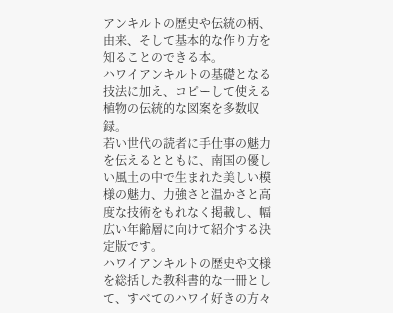アンキルトの歴史や伝統の柄、由来、そして基本的な作り方を知ることのできる本。
ハワイアンキルトの基礎となる技法に加え、コピーして使える植物の伝統的な図案を多数収録。
若い世代の読者に手仕事の魅力を伝えるとともに、南国の優しい風土の中で生まれた美しい模様の魅力、力強さと温かさと高度な技術をもれなく掲載し、幅広い年齢層に向けて紹介する決定版です。
ハワイアンキルトの歴史や文様を総括した教科書的な一冊として、すべてのハワイ好きの方々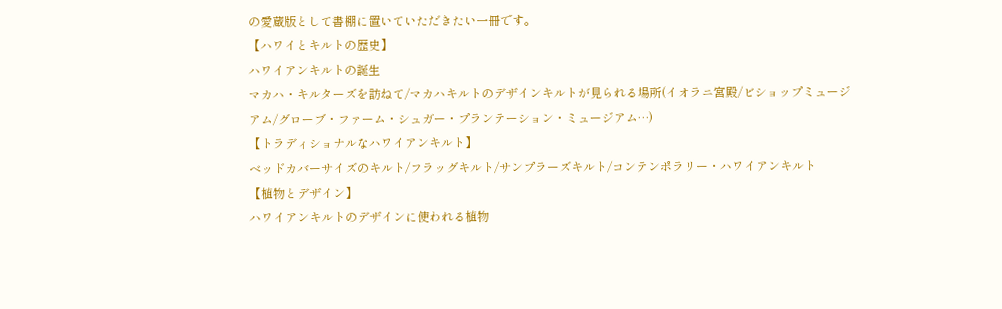の愛蔵版として書棚に置いていただきたい一冊です。
【ハワイとキルトの歴史】
ハワイアンキルトの誕生
マカハ・キルターズを訪ねて/マカハキルトのデザインキルトが見られる場所(イオラニ宮殿/ビショップミュージアム/グローブ・ファーム・シュガー・プランテーション・ミュージアム…)
【トラディショナルなハワイアンキルト】
ベッドカバーサイズのキルト/フラッグキルト/サンプラーズキルト/コンテンポラリー・ハワイアンキルト
【植物とデザイン】
ハワイアンキルトのデザインに使われる植物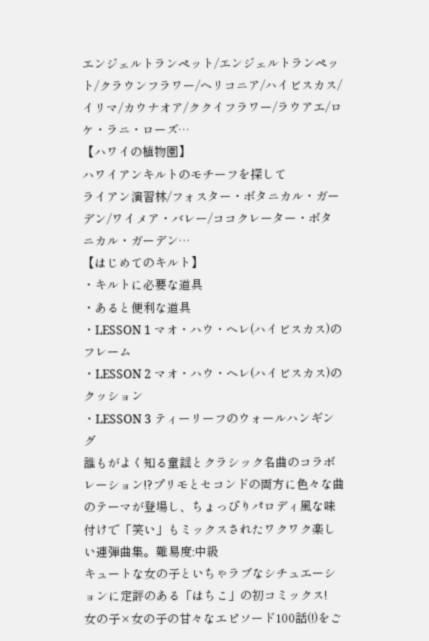エンジェルトランペット/エンジェルトランペット/クラウンフラワー/ヘリコニア/ハイビスカス/イリマ/カウナオア/ククイフラワー/ラウアエ/ロケ・ラニ・ローズ…
【ハワイの植物園】
ハワイアンキルトのモチーフを探して
ライアン演習林/フォスター・ボタニカル・ガーデン/ワイメア・バレー/ココクレーター・ボタニカル・ガーデン…
【はじめてのキルト】
・キルトに必要な道具
・あると便利な道具
・LESSON 1 マオ・ハウ・ヘレ(ハイビスカス)のフレーム
・LESSON 2 マオ・ハウ・ヘレ(ハイビスカス)のクッション
・LESSON 3 ティーリーフのウォールハンギング
誰もがよく知る童謡とクラシック名曲のコラボレーション!?プリモとセコンドの両方に色々な曲のテーマが登場し、ちょっぴりパロディ風な味付けで「笑い」もミックスされたワクワク楽しい連弾曲集。難易度:中級
キュートな女の子といちゃラブなシチュエーションに定評のある「はちこ」の初コミックス!
女の子×女の子の甘々なエピソード100話(!)をご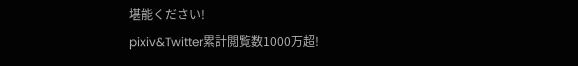堪能ください!
pixiv&Twitter累計閲覧数1000万超!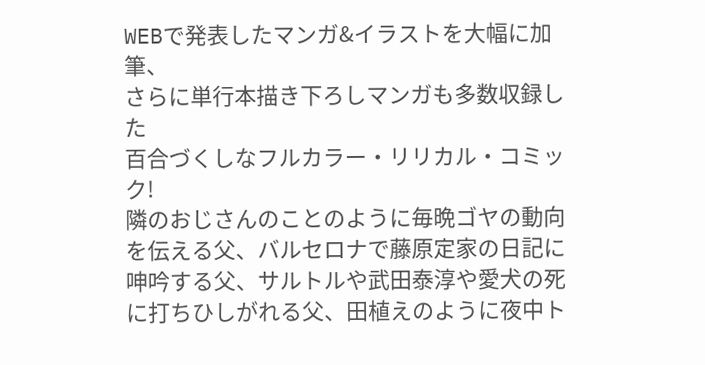WEBで発表したマンガ&イラストを大幅に加筆、
さらに単行本描き下ろしマンガも多数収録した
百合づくしなフルカラー・リリカル・コミック!
隣のおじさんのことのように毎晩ゴヤの動向を伝える父、バルセロナで藤原定家の日記に呻吟する父、サルトルや武田泰淳や愛犬の死に打ちひしがれる父、田植えのように夜中ト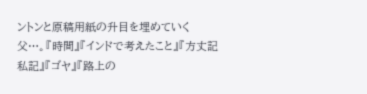ントンと原稿用紙の升目を埋めていく父…。『時間』『インドで考えたこと』『方丈記私記』『ゴヤ』『路上の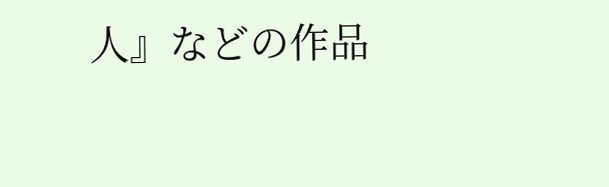人』などの作品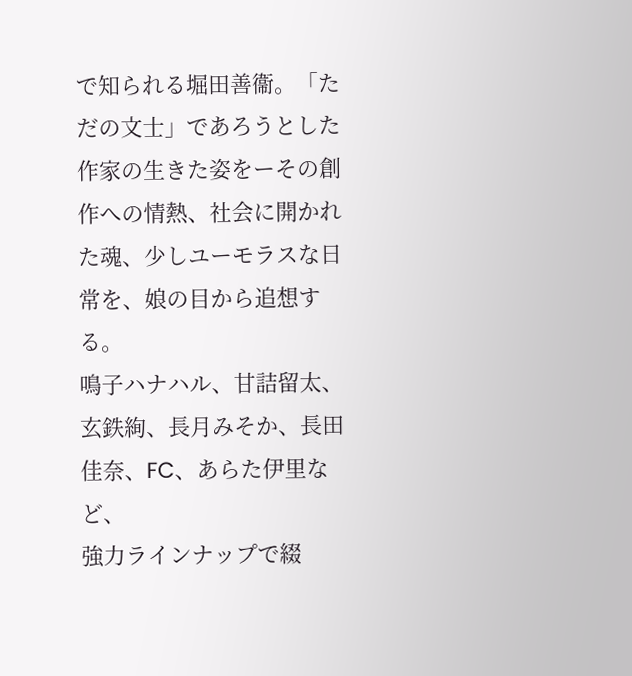で知られる堀田善衞。「ただの文士」であろうとした作家の生きた姿をーその創作への情熱、社会に開かれた魂、少しユーモラスな日常を、娘の目から追想する。
鳴子ハナハル、甘詰留太、玄鉄絢、長月みそか、長田佳奈、FC、あらた伊里など、
強力ラインナップで綴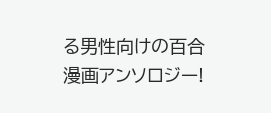る男性向けの百合漫画アンソロジー!